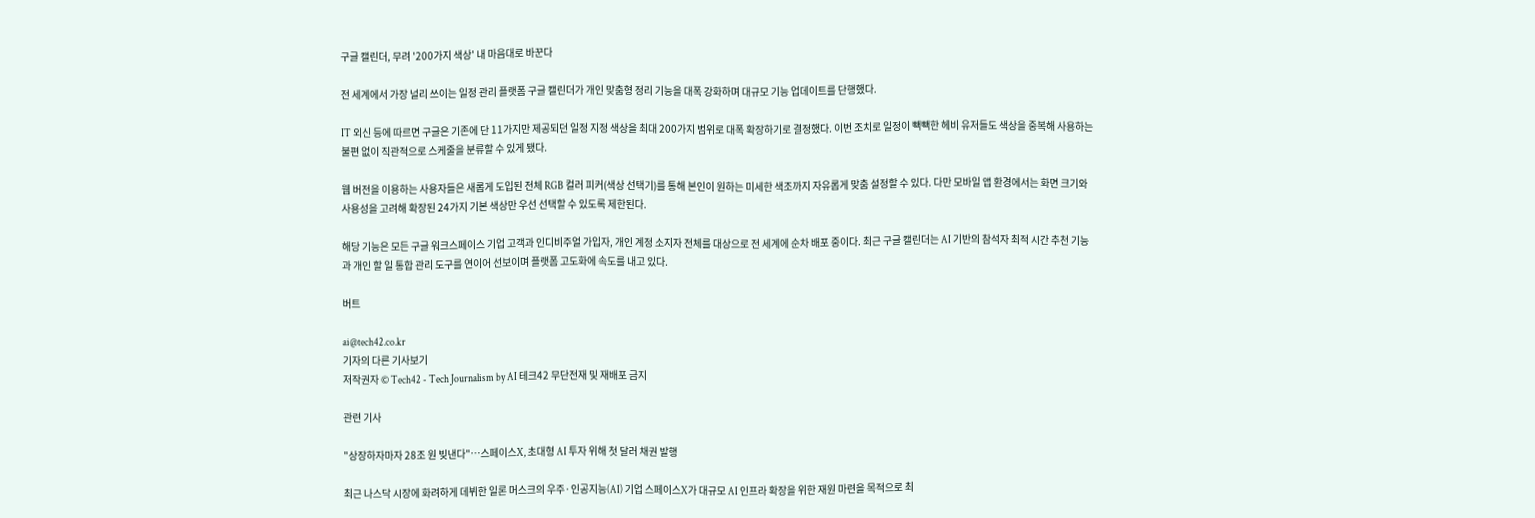구글 캘린더, 무려 '200가지 색상' 내 마음대로 바꾼다

전 세계에서 가장 널리 쓰이는 일정 관리 플랫폼 구글 캘린더가 개인 맞춤형 정리 기능을 대폭 강화하며 대규모 기능 업데이트를 단행했다.

IT 외신 등에 따르면 구글은 기존에 단 11가지만 제공되던 일정 지정 색상을 최대 200가지 범위로 대폭 확장하기로 결정했다. 이번 조치로 일정이 빽빽한 헤비 유저들도 색상을 중복해 사용하는 불편 없이 직관적으로 스케줄을 분류할 수 있게 됐다.

웹 버전을 이용하는 사용자들은 새롭게 도입된 전체 RGB 컬러 피커(색상 선택기)를 통해 본인이 원하는 미세한 색조까지 자유롭게 맞춤 설정할 수 있다. 다만 모바일 앱 환경에서는 화면 크기와 사용성을 고려해 확장된 24가지 기본 색상만 우선 선택할 수 있도록 제한된다.

해당 기능은 모든 구글 워크스페이스 기업 고객과 인디비주얼 가입자, 개인 계정 소지자 전체를 대상으로 전 세계에 순차 배포 중이다. 최근 구글 캘린더는 AI 기반의 참석자 최적 시간 추천 기능과 개인 할 일 통합 관리 도구를 연이어 선보이며 플랫폼 고도화에 속도를 내고 있다.

버트

ai@tech42.co.kr
기자의 다른 기사보기
저작권자 © Tech42 - Tech Journalism by AI 테크42 무단전재 및 재배포 금지

관련 기사

"상장하자마자 28조 원 빚낸다"…스페이스X, 초대형 AI 투자 위해 첫 달러 채권 발행

최근 나스닥 시장에 화려하게 데뷔한 일론 머스크의 우주·인공지능(AI) 기업 스페이스X가 대규모 AI 인프라 확장을 위한 재원 마련을 목적으로 최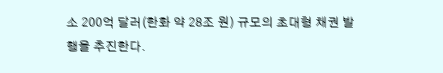소 200억 달러(한화 약 28조 원) 규모의 초대형 채권 발행을 추진한다.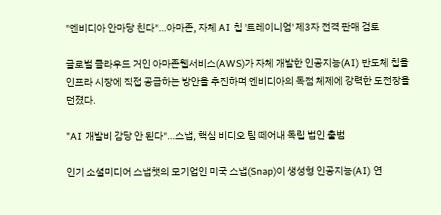"엔비디아 안마당 친다"…아마존, 자체 AI 칩 '트레이니엄' 제3자 전격 판매 검토

글로벌 클라우드 거인 아마존웹서비스(AWS)가 자체 개발한 인공지능(AI) 반도체 칩을 인프라 시장에 직접 공급하는 방안을 추진하며 엔비디아의 독점 체제에 강력한 도전장을 던졌다.

"AI 개발비 감당 안 된다"…스냅, 핵심 비디오 팀 떼어내 독립 법인 출범

인기 소셜미디어 스냅챗의 모기업인 미국 스냅(Snap)이 생성형 인공지능(AI) 연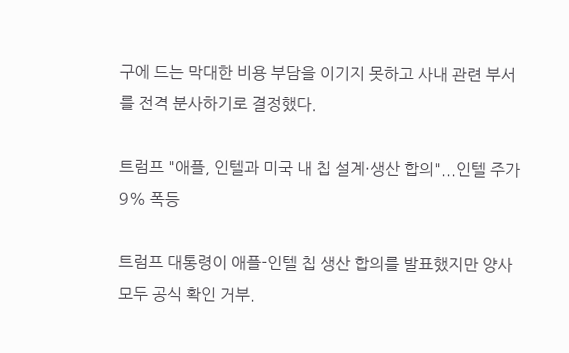구에 드는 막대한 비용 부담을 이기지 못하고 사내 관련 부서를 전격 분사하기로 결정했다.

트럼프 "애플, 인텔과 미국 내 칩 설계·생산 합의"...인텔 주가 9% 폭등

트럼프 대통령이 애플-인텔 칩 생산 합의를 발표했지만 양사 모두 공식 확인 거부.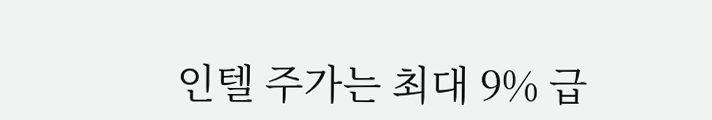인텔 주가는 최대 9% 급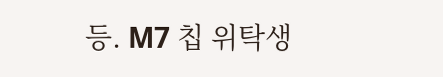등. M7 칩 위탁생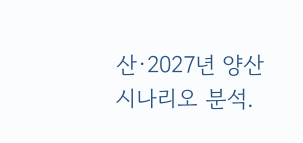산·2027년 양산 시나리오 분석.